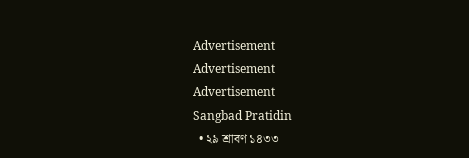Advertisement
Advertisement
Advertisement
Sangbad Pratidin
  • ২৯ শ্রাবণ ১৪৩৩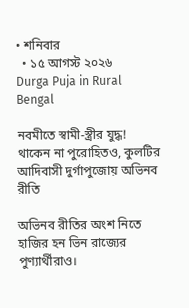• শনিবার
  • ১৫ আগস্ট ২০২৬
Durga Puja in Rural Bengal

নবমীতে স্বামী-স্ত্রীর যুদ্ধ! থাকেন না পুরোহিতও, কুলটির আদিবাসী দুর্গাপুজোয় অভিনব রীতি

অভিনব রীতির অংশ নিতে হাজির হন ভিন রাজ্যের পুণ্যার্থীরাও।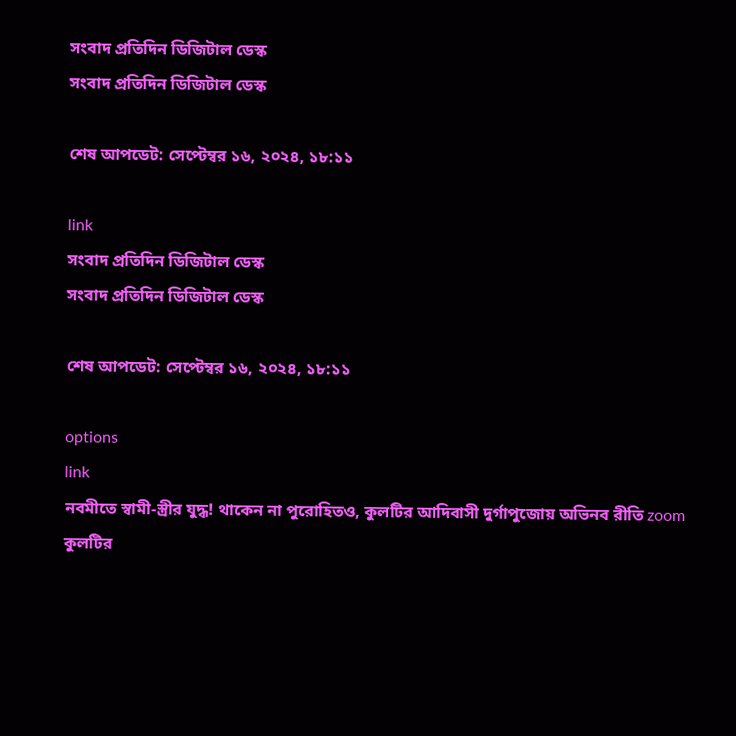সংবাদ প্রতিদিন ডিজিটাল ডেস্ক
সংবাদ প্রতিদিন ডিজিটাল ডেস্ক

শেষ আপডেট: সেপ্টেম্বর ১৬, ২০২৪, ১৮:১১

link
সংবাদ প্রতিদিন ডিজিটাল ডেস্ক
সংবাদ প্রতিদিন ডিজিটাল ডেস্ক

শেষ আপডেট: সেপ্টেম্বর ১৬, ২০২৪, ১৮:১১

options
link
নবমীতে স্বামী-স্ত্রীর যুদ্ধ! থাকেন না পুরোহিতও, কুলটির আদিবাসী দুর্গাপুজোয় অভিনব রীতি zoom
কুলটির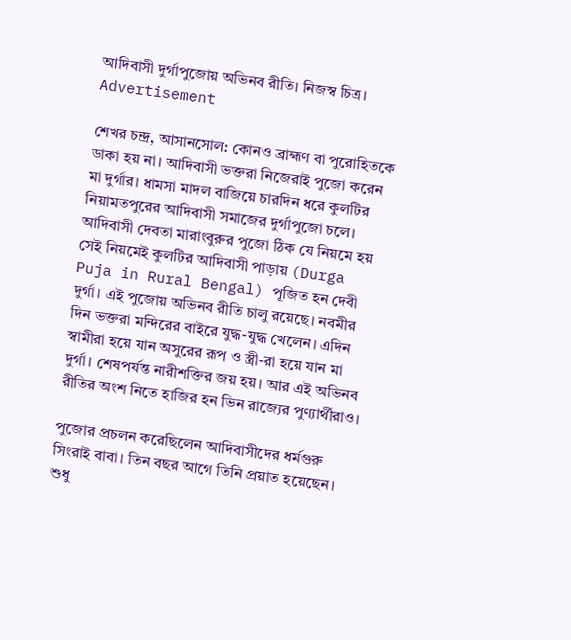আদিবাসী দুর্গাপুজোয় অভিনব রীতি। নিজস্ব চিত্র।
Advertisement

শেখর চন্দ্র, আসানসোল: কোনও ব্রাহ্মণ বা পুরোহিতকে ডাকা হয় না। আদিবাসী ভক্তরা নিজেরাই পুজো করেন মা দুর্গার। ধামসা মাদল বাজিয়ে চারদিন ধরে কুলটির নিয়ামতপুরের আদিবাসী সমাজের দুর্গাপুজো চলে। আদিবাসী দেবতা মারাংবুরুর পুজো ঠিক যে নিয়মে হয় সেই নিয়মেই কুলটির আদিবাসী পাড়ায় (Durga Puja in Rural Bengal) পূজিত হন দেবী দুর্গা। এই পুজোয় অভিনব রীতি চালু রয়েছে। নবমীর দিন ভক্তরা মন্দিরের বাইরে যুদ্ধ-যুদ্ধ খেলেন। এদিন স্বামীরা হয়ে যান অসুরের রূপ ও স্ত্রী-রা হয়ে যান মা দুর্গা। শেষপর্যন্ত নারীশক্তির জয় হয়। আর এই অভিনব রীতির অংশ নিতে হাজির হন ভিন রাজ্যের পুণ্যার্থীরাও।

পুজোর প্রচলন করেছিলেন আদিবাসীদের ধর্মগুরু সিংরাই বাবা। তিন বছর আগে তিনি প্রয়াত হয়েছেন। শুধু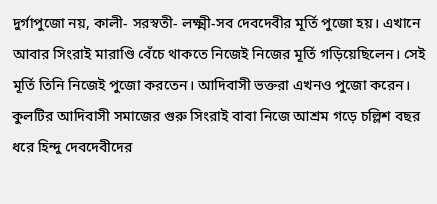দুর্গাপুজো নয়, কালী- সরস্বতী- লক্ষ্মী-সব দেবদেবীর মূর্তি পুজো হয়। এখানে আবার সিংরাই মারাণ্ডি বেঁচে থাকতে নিজেই নিজের মূর্তি গড়িয়েছিলেন। সেই মূর্তি তিনি নিজেই পুজো করতেন। আদিবাসী ভক্তরা এখনও পুজো করেন। কুলটির আদিবাসী সমাজের গুরু সিংরাই বাবা নিজে আশ্রম গড়ে চল্লিশ বছর ধরে হিন্দু দেবদেবীদের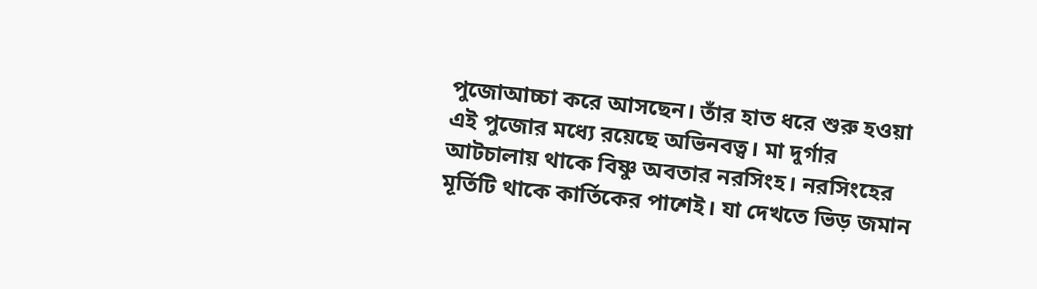পুজোআচ্চা করে আসছেন। তাঁর হাত ধরে শুরু হওয়া এই পুজোর মধ্যে রয়েছে অভিনবত্ব। মা দুর্গার আটচালায় থাকে বিষ্ণু অবতার নরসিংহ। নরসিংহের মূর্তিটি থাকে কার্তিকের পাশেই। যা দেখতে ভিড় জমান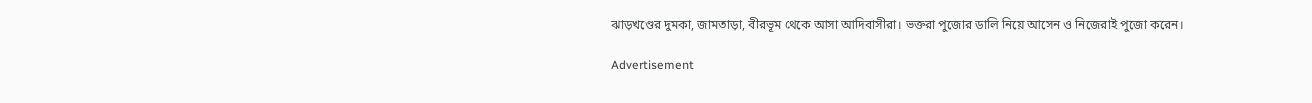ঝাড়খণ্ডের দুমকা, জামতাড়া, বীরভূম থেকে আসা আদিবাসীরা। ভক্তরা পুজোর ডালি নিয়ে আসেন ও নিজেরাই পুজো করেন।

Advertisement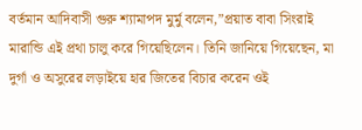বর্তমান আদিবাসী গুরু শ্যামাপদ মুর্মু বলেন,”প্রয়াত বাবা সিংরাই মারান্ডি এই প্রথা চালু করে গিয়েছিলেন। তিনি জানিয়ে গিয়েছেন, মা দুর্গা ও অসুরের লড়াইয়ে হার জিতের বিচার করেন ওই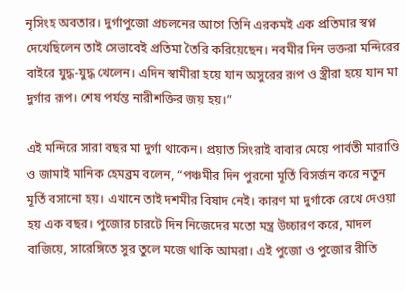নৃসিংহ অবতার। দুর্গাপুজো প্রচলনের আগে তিনি এরকমই এক প্রতিমার স্বপ্ন দেখেছিলেন তাই সেভাবেই প্রতিমা তৈরি করিয়েছেন। নবমীর দিন ভক্তরা মন্দিরের বাইরে যুদ্ধ-যুদ্ধ খেলেন। এদিন স্বামীরা হয়ে যান অসুরের রূপ ও স্ত্রীরা হয়ে যান মা দুর্গার রূপ। শেষ পর্যন্ত নারীশক্তির জয় হয়।”

এই মন্দিরে সারা বছর মা দুর্গা থাকেন। প্রয়াত সিংরাই বাবার মেয়ে পার্বতী মারাণ্ডি ও জামাই মানিক হেমব্রম বলেন, “পঞ্চমীর দিন পুরনো মূর্তি বিসর্জন করে নতুন মূর্তি বসানো হয়। এখানে তাই দশমীর বিষাদ নেই। কারণ মা দুর্গাকে রেখে দেওয়া হয় এক বছর। পুজোর চারটে দিন নিজেদের মতো মন্ত্র উচ্চারণ করে, মাদল বাজিয়ে, সারেঙ্গিতে সুর তুলে মজে থাকি আমরা। এই পুজো ও পুজোর রীতি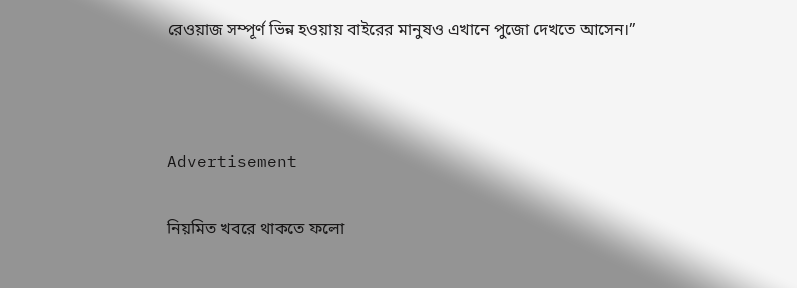রেওয়াজ সম্পূর্ণ ভিন্ন হওয়ায় বাইরের মানুষও এখানে পুজো দেখতে আসেন।”



Advertisement

নিয়মিত খবরে থাকতে ফলো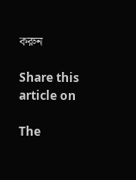করুন

Share this article on

The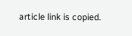article link is copied.